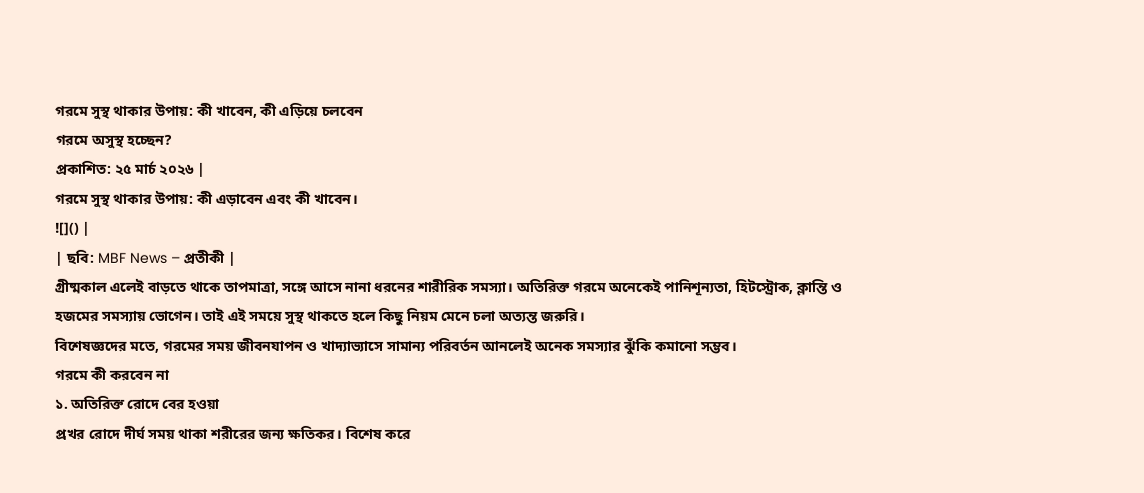গরমে সুস্থ থাকার উপায়: কী খাবেন, কী এড়িয়ে চলবেন
গরমে অসুস্থ হচ্ছেন?
প্রকাশিত: ২৫ মার্চ ২০২৬ |
গরমে সুস্থ থাকার উপায়: কী এড়াবেন এবং কী খাবেন।
![]() |
| ছবি: MBF News – প্রতীকী |
গ্রীষ্মকাল এলেই বাড়তে থাকে তাপমাত্রা, সঙ্গে আসে নানা ধরনের শারীরিক সমস্যা। অতিরিক্ত গরমে অনেকেই পানিশূন্যতা, হিটস্ট্রোক, ক্লান্তি ও হজমের সমস্যায় ভোগেন। তাই এই সময়ে সুস্থ থাকতে হলে কিছু নিয়ম মেনে চলা অত্যন্ত জরুরি।
বিশেষজ্ঞদের মতে, গরমের সময় জীবনযাপন ও খাদ্যাভ্যাসে সামান্য পরিবর্তন আনলেই অনেক সমস্যার ঝুঁকি কমানো সম্ভব।
গরমে কী করবেন না
১. অতিরিক্ত রোদে বের হওয়া
প্রখর রোদে দীর্ঘ সময় থাকা শরীরের জন্য ক্ষতিকর। বিশেষ করে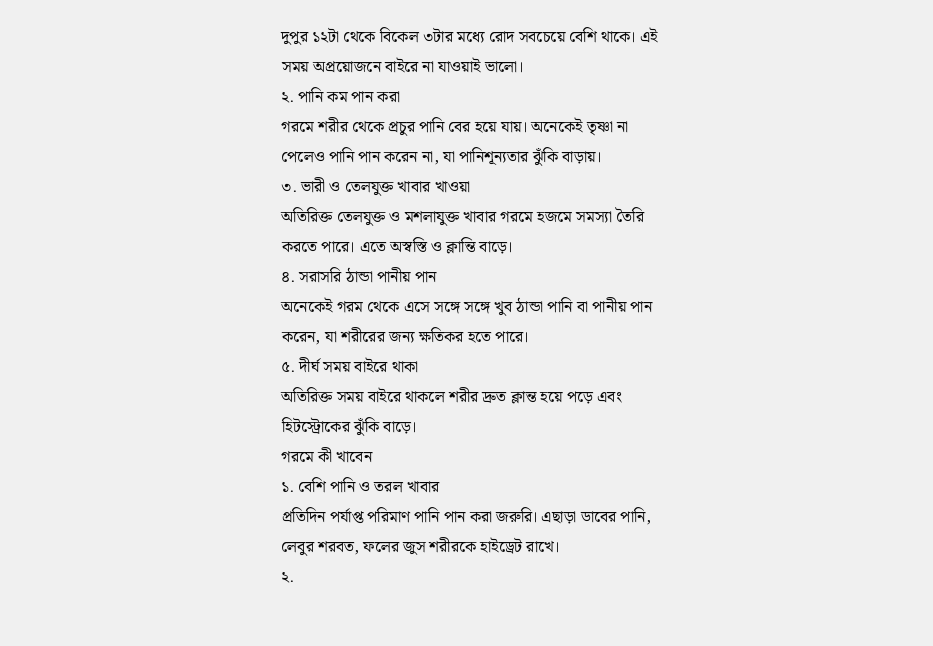দুপুর ১২টা থেকে বিকেল ৩টার মধ্যে রোদ সবচেয়ে বেশি থাকে। এই সময় অপ্রয়োজনে বাইরে না যাওয়াই ভালো।
২. পানি কম পান করা
গরমে শরীর থেকে প্রচুর পানি বের হয়ে যায়। অনেকেই তৃষ্ণা না পেলেও পানি পান করেন না, যা পানিশূন্যতার ঝুঁকি বাড়ায়।
৩. ভারী ও তেলযুক্ত খাবার খাওয়া
অতিরিক্ত তেলযুক্ত ও মশলাযুক্ত খাবার গরমে হজমে সমস্যা তৈরি করতে পারে। এতে অস্বস্তি ও ক্লান্তি বাড়ে।
৪. সরাসরি ঠান্ডা পানীয় পান
অনেকেই গরম থেকে এসে সঙ্গে সঙ্গে খুব ঠান্ডা পানি বা পানীয় পান করেন, যা শরীরের জন্য ক্ষতিকর হতে পারে।
৫. দীর্ঘ সময় বাইরে থাকা
অতিরিক্ত সময় বাইরে থাকলে শরীর দ্রুত ক্লান্ত হয়ে পড়ে এবং হিটস্ট্রোকের ঝুঁকি বাড়ে।
গরমে কী খাবেন
১. বেশি পানি ও তরল খাবার
প্রতিদিন পর্যাপ্ত পরিমাণ পানি পান করা জরুরি। এছাড়া ডাবের পানি, লেবুর শরবত, ফলের জুস শরীরকে হাইড্রেট রাখে।
২.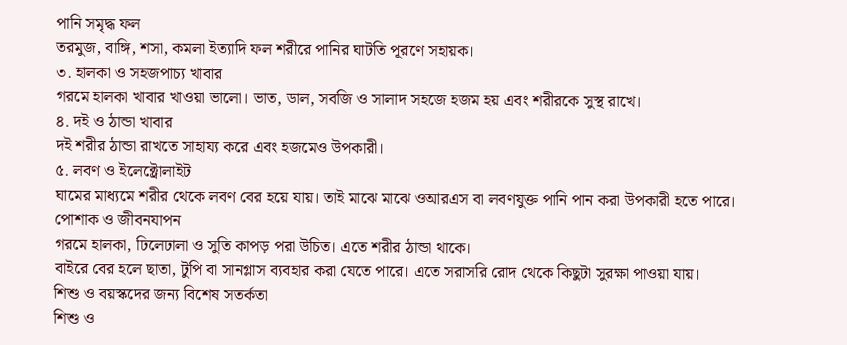পানি সমৃদ্ধ ফল
তরমুজ, বাঙ্গি, শসা, কমলা ইত্যাদি ফল শরীরে পানির ঘাটতি পূরণে সহায়ক।
৩. হালকা ও সহজপাচ্য খাবার
গরমে হালকা খাবার খাওয়া ভালো। ভাত, ডাল, সবজি ও সালাদ সহজে হজম হয় এবং শরীরকে সুস্থ রাখে।
৪. দই ও ঠান্ডা খাবার
দই শরীর ঠান্ডা রাখতে সাহায্য করে এবং হজমেও উপকারী।
৫. লবণ ও ইলেক্ট্রোলাইট
ঘামের মাধ্যমে শরীর থেকে লবণ বের হয়ে যায়। তাই মাঝে মাঝে ওআরএস বা লবণযুক্ত পানি পান করা উপকারী হতে পারে।
পোশাক ও জীবনযাপন
গরমে হালকা, ঢিলেঢালা ও সুতি কাপড় পরা উচিত। এতে শরীর ঠান্ডা থাকে।
বাইরে বের হলে ছাতা, টুপি বা সানগ্লাস ব্যবহার করা যেতে পারে। এতে সরাসরি রোদ থেকে কিছুটা সুরক্ষা পাওয়া যায়।
শিশু ও বয়স্কদের জন্য বিশেষ সতর্কতা
শিশু ও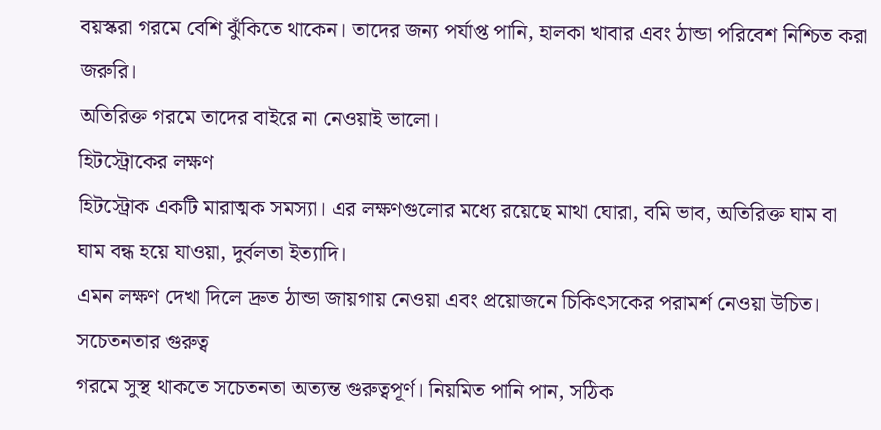বয়স্করা গরমে বেশি ঝুঁকিতে থাকেন। তাদের জন্য পর্যাপ্ত পানি, হালকা খাবার এবং ঠান্ডা পরিবেশ নিশ্চিত করা জরুরি।
অতিরিক্ত গরমে তাদের বাইরে না নেওয়াই ভালো।
হিটস্ট্রোকের লক্ষণ
হিটস্ট্রোক একটি মারাত্মক সমস্যা। এর লক্ষণগুলোর মধ্যে রয়েছে মাথা ঘোরা, বমি ভাব, অতিরিক্ত ঘাম বা ঘাম বন্ধ হয়ে যাওয়া, দুর্বলতা ইত্যাদি।
এমন লক্ষণ দেখা দিলে দ্রুত ঠান্ডা জায়গায় নেওয়া এবং প্রয়োজনে চিকিৎসকের পরামর্শ নেওয়া উচিত।
সচেতনতার গুরুত্ব
গরমে সুস্থ থাকতে সচেতনতা অত্যন্ত গুরুত্বপূর্ণ। নিয়মিত পানি পান, সঠিক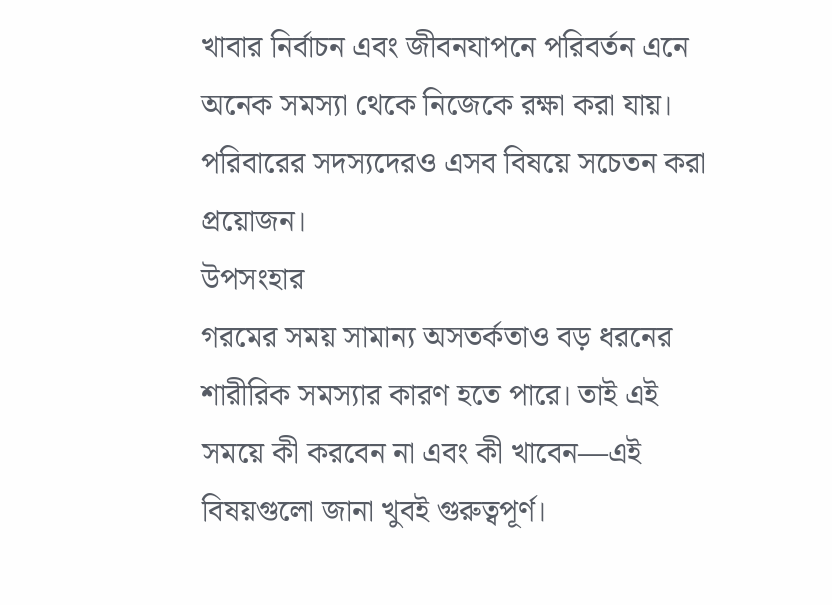খাবার নির্বাচন এবং জীবনযাপনে পরিবর্তন এনে অনেক সমস্যা থেকে নিজেকে রক্ষা করা যায়।
পরিবারের সদস্যদেরও এসব বিষয়ে সচেতন করা প্রয়োজন।
উপসংহার
গরমের সময় সামান্য অসতর্কতাও বড় ধরনের শারীরিক সমস্যার কারণ হতে পারে। তাই এই সময়ে কী করবেন না এবং কী খাবেন—এই বিষয়গুলো জানা খুবই গুরুত্বপূর্ণ।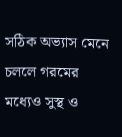সঠিক অভ্যাস মেনে চললে গরমের মধ্যেও সুস্থ ও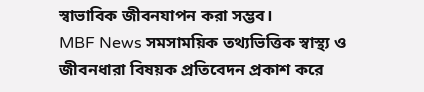স্বাভাবিক জীবনযাপন করা সম্ভব।
MBF News সমসাময়িক তথ্যভিত্তিক স্বাস্থ্য ও জীবনধারা বিষয়ক প্রতিবেদন প্রকাশ করে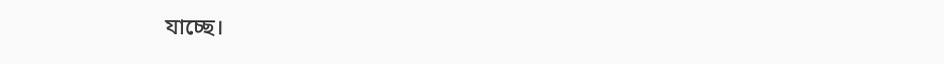যাচ্ছে।